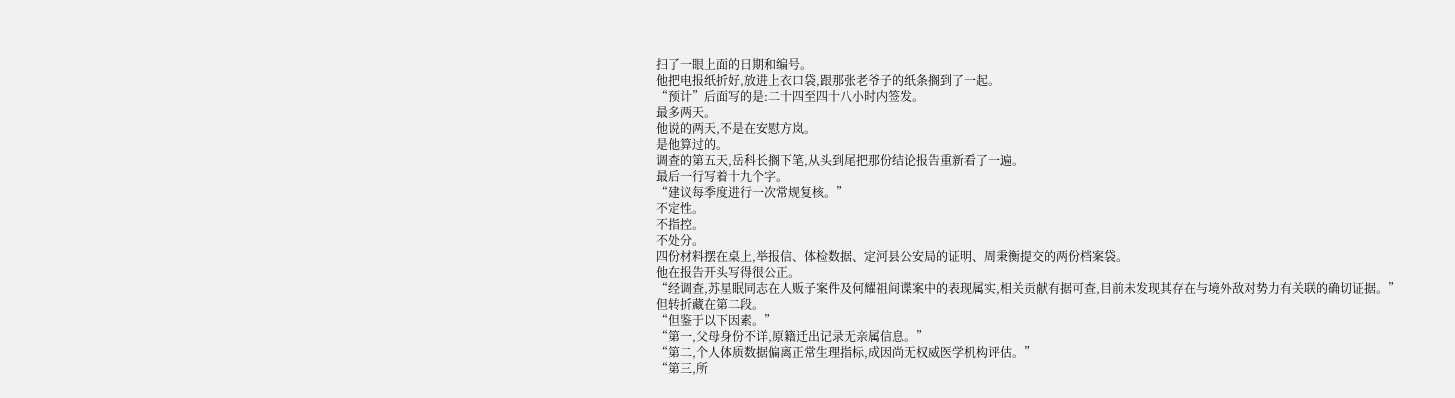扫了一眼上面的日期和编号。
他把电报纸折好,放进上衣口袋,跟那张老爷子的纸条搁到了一起。
“预计”后面写的是:二十四至四十八小时内签发。
最多两天。
他说的两天,不是在安慰方岚。
是他算过的。
调查的第五天,岳科长搁下笔,从头到尾把那份结论报告重新看了一遍。
最后一行写着十九个字。
“建议每季度进行一次常规复核。”
不定性。
不指控。
不处分。
四份材料摆在桌上,举报信、体检数据、定河县公安局的证明、周秉衡提交的两份档案袋。
他在报告开头写得很公正。
“经调查,苏星眠同志在人贩子案件及何耀祖间谍案中的表现属实,相关贡献有据可查,目前未发现其存在与境外敌对势力有关联的确切证据。”
但转折藏在第二段。
“但鉴于以下因素。”
“第一,父母身份不详,原籍迁出记录无亲属信息。”
“第二,个人体质数据偏离正常生理指标,成因尚无权威医学机构评估。”
“第三,所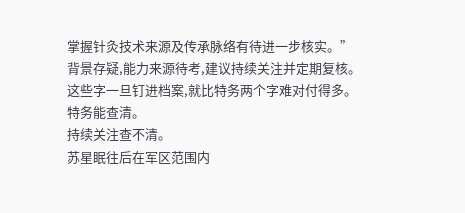掌握针灸技术来源及传承脉络有待进一步核实。”
背景存疑,能力来源待考,建议持续关注并定期复核。
这些字一旦钉进档案,就比特务两个字难对付得多。
特务能查清。
持续关注查不清。
苏星眠往后在军区范围内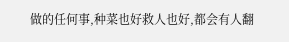做的任何事,种菜也好救人也好,都会有人翻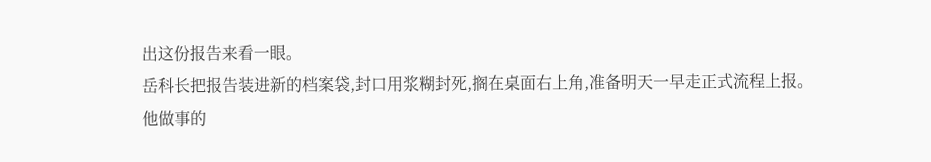出这份报告来看一眼。
岳科长把报告装进新的档案袋,封口用浆糊封死,搁在桌面右上角,准备明天一早走正式流程上报。
他做事的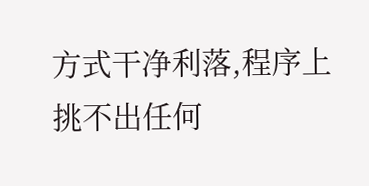方式干净利落,程序上挑不出任何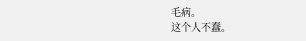毛病。
这个人不蠢。